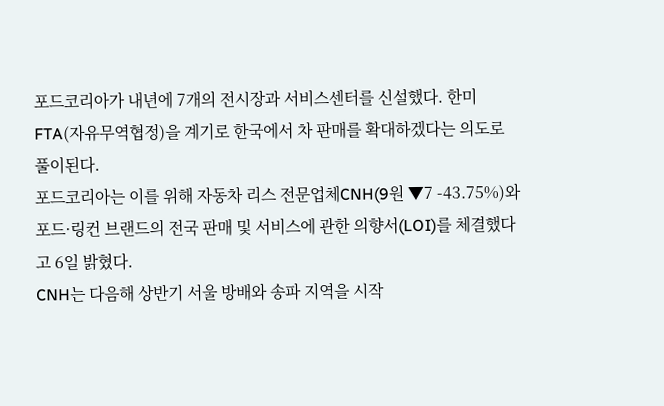포드코리아가 내년에 7개의 전시장과 서비스센터를 신설했다. 한미 FTA(자유무역협정)을 계기로 한국에서 차 판매를 확대하겠다는 의도로 풀이된다.
포드코리아는 이를 위해 자동차 리스 전문업체CNH(9원 ▼7 -43.75%)와 포드·링컨 브랜드의 전국 판매 및 서비스에 관한 의향서(LOI)를 체결했다고 6일 밝혔다.
CNH는 다음해 상반기 서울 방배와 송파 지역을 시작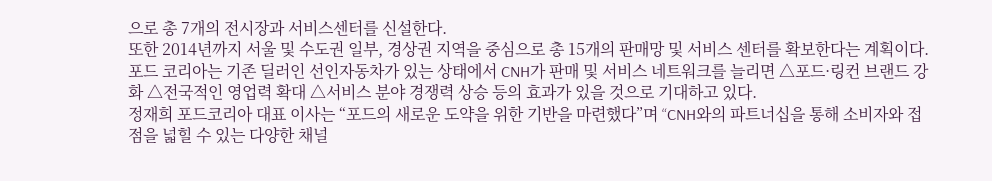으로 총 7개의 전시장과 서비스센터를 신설한다.
또한 2014년까지 서울 및 수도권 일부, 경상권 지역을 중심으로 총 15개의 판매망 및 서비스 센터를 확보한다는 계획이다.
포드 코리아는 기존 딜러인 선인자동차가 있는 상태에서 CNH가 판매 및 서비스 네트워크를 늘리면 △포드·링컨 브랜드 강화 △전국적인 영업력 확대 △서비스 분야 경쟁력 상승 등의 효과가 있을 것으로 기대하고 있다.
정재희 포드코리아 대표 이사는 “포드의 새로운 도약을 위한 기반을 마련했다”며 “CNH와의 파트너십을 통해 소비자와 접점을 넓힐 수 있는 다양한 채널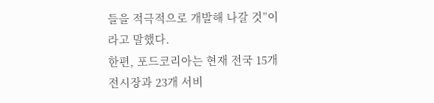들을 적극적으로 개발해 나갈 것”이라고 말했다.
한편, 포드코리아는 현재 전국 15개 전시장과 23개 서비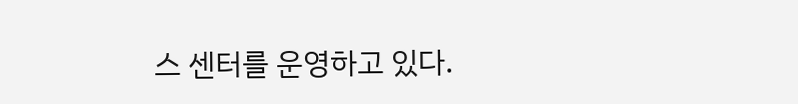스 센터를 운영하고 있다.